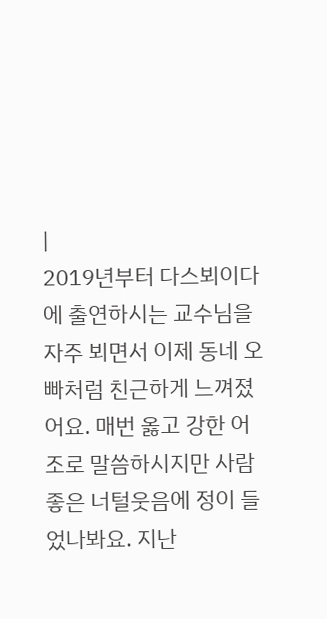|
2019년부터 다스뵈이다에 출연하시는 교수님을 자주 뵈면서 이제 동네 오빠처럼 친근하게 느껴졌어요. 매번 옳고 강한 어조로 말씀하시지만 사람좋은 너털웃음에 정이 들었나봐요. 지난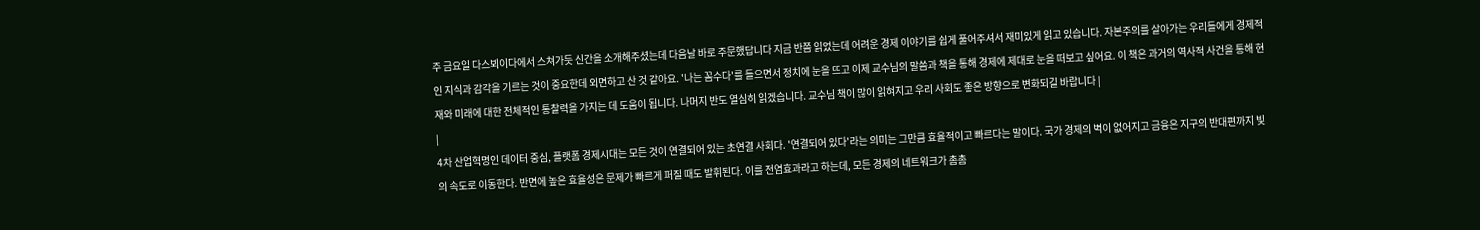주 금요일 다스뵈이다에서 스쳐가듯 신간을 소개해주셨는데 다음날 바로 주문했답니다 지금 반쯤 읽었는데 어려운 경제 이야기를 쉽게 풀어주셔서 재미있게 읽고 있습니다. 자본주의를 살아가는 우리들에게 경제적인 지식과 감각을 기르는 것이 중요한데 외면하고 산 것 같아요. '나는 꼼수다'를 들으면서 정치에 눈을 뜨고 이제 교수님의 말씀과 책을 통해 경제에 제대로 눈을 떠보고 싶어요. 이 책은 과거의 역사적 사건을 통해 현재와 미래에 대한 전체적인 통찰력을 가지는 데 도움이 됩니다. 나머지 반도 열심히 읽겠습니다. 교수님 책이 많이 읽혀지고 우리 사회도 좋은 방향으로 변화되길 바랍니다 |
|
4차 산업혁명인 데이터 중심, 플랫폼 경제시대는 모든 것이 연결되어 있는 초연결 사회다. '연결되어 있다'라는 의미는 그만큼 효율적이고 빠르다는 말이다. 국가 경제의 벽이 없어지고 금융은 지구의 반대편까지 빛의 속도로 이동한다. 반면에 높은 효율성은 문제가 빠르게 퍼질 때도 발휘된다. 이를 전염효과라고 하는데, 모든 경제의 네트워크가 촘촘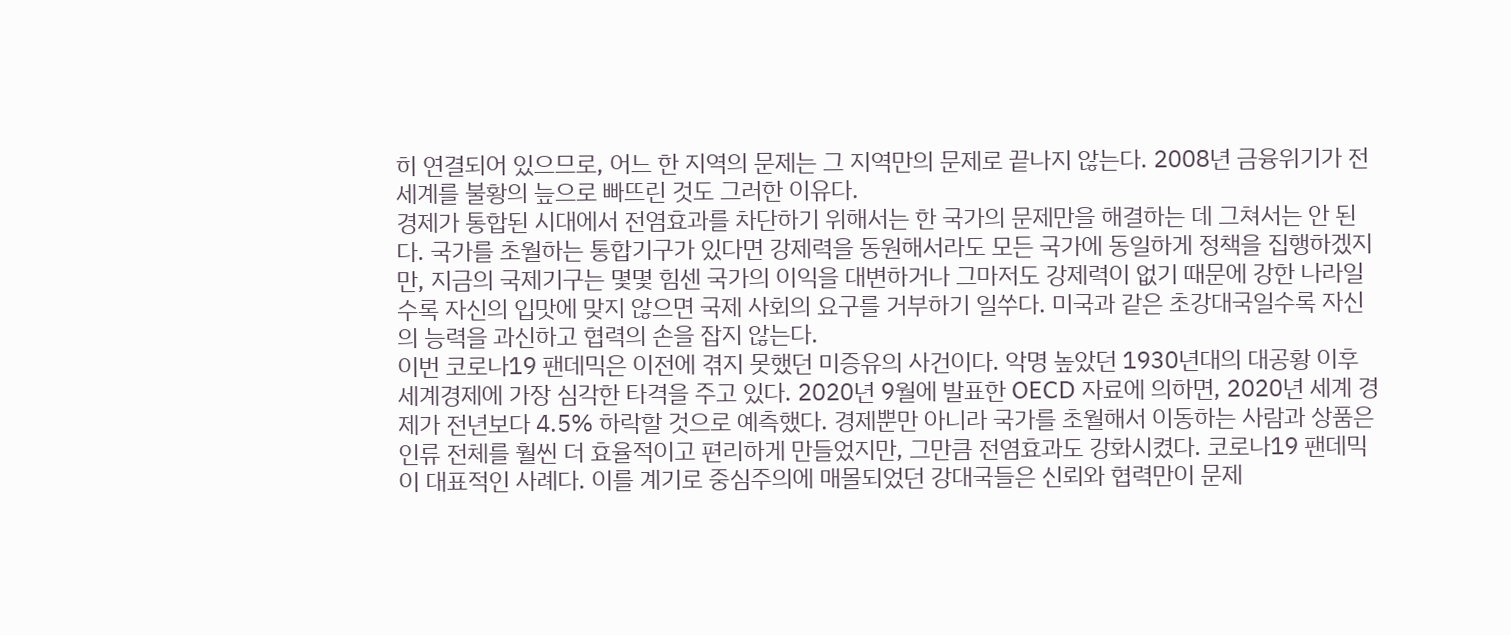히 연결되어 있으므로, 어느 한 지역의 문제는 그 지역만의 문제로 끝나지 않는다. 2008년 금융위기가 전 세계를 불황의 늪으로 빠뜨린 것도 그러한 이유다.
경제가 통합된 시대에서 전염효과를 차단하기 위해서는 한 국가의 문제만을 해결하는 데 그쳐서는 안 된다. 국가를 초월하는 통합기구가 있다면 강제력을 동원해서라도 모든 국가에 동일하게 정책을 집행하겠지만, 지금의 국제기구는 몇몇 힘센 국가의 이익을 대변하거나 그마저도 강제력이 없기 때문에 강한 나라일수록 자신의 입맛에 맞지 않으면 국제 사회의 요구를 거부하기 일쑤다. 미국과 같은 초강대국일수록 자신의 능력을 과신하고 협력의 손을 잡지 않는다.
이번 코로나19 팬데믹은 이전에 겪지 못했던 미증유의 사건이다. 악명 높았던 1930년대의 대공황 이후 세계경제에 가장 심각한 타격을 주고 있다. 2020년 9월에 발표한 OECD 자료에 의하면, 2020년 세계 경제가 전년보다 4.5% 하락할 것으로 예측했다. 경제뿐만 아니라 국가를 초월해서 이동하는 사람과 상품은 인류 전체를 훨씬 더 효율적이고 편리하게 만들었지만, 그만큼 전염효과도 강화시켰다. 코로나19 팬데믹이 대표적인 사례다. 이를 계기로 중심주의에 매몰되었던 강대국들은 신뢰와 협력만이 문제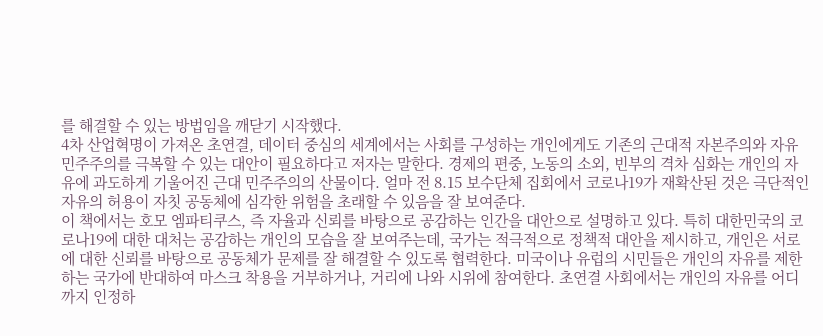를 해결할 수 있는 방법임을 깨닫기 시작했다.
4차 산업혁명이 가져온 초연결, 데이터 중심의 세계에서는 사회를 구성하는 개인에게도 기존의 근대적 자본주의와 자유 민주주의를 극복할 수 있는 대안이 필요하다고 저자는 말한다. 경제의 편중, 노동의 소외, 빈부의 격차 심화는 개인의 자유에 과도하게 기울어진 근대 민주주의의 산물이다. 얼마 전 8.15 보수단체 집회에서 코로나19가 재확산된 것은 극단적인 자유의 허용이 자칫 공동체에 심각한 위험을 초래할 수 있음을 잘 보여준다.
이 책에서는 호모 엠파티쿠스, 즉 자율과 신뢰를 바탕으로 공감하는 인간을 대안으로 설명하고 있다. 특히 대한민국의 코로나19에 대한 대처는 공감하는 개인의 모습을 잘 보여주는데, 국가는 적극적으로 정책적 대안을 제시하고, 개인은 서로에 대한 신뢰를 바탕으로 공동체가 문제를 잘 해결할 수 있도록 협력한다. 미국이나 유럽의 시민들은 개인의 자유를 제한하는 국가에 반대하여 마스크 착용을 거부하거나, 거리에 나와 시위에 참여한다. 초연결 사회에서는 개인의 자유를 어디까지 인정하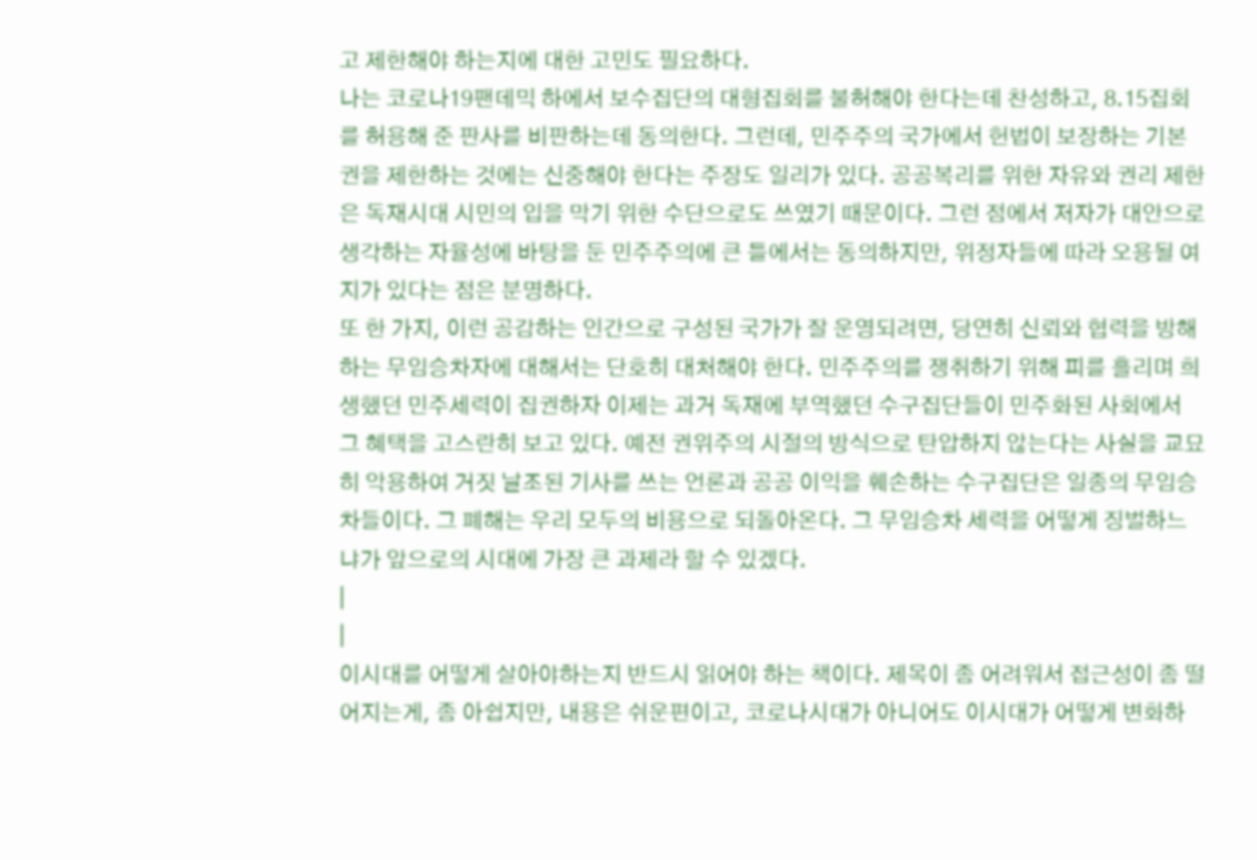고 제한해야 하는지에 대한 고민도 필요하다.
나는 코로나19팬데믹 하에서 보수집단의 대형집회를 불허해야 한다는데 찬성하고, 8.15집회를 허용해 준 판사를 비판하는데 동의한다. 그런데, 민주주의 국가에서 헌법이 보장하는 기본권을 제한하는 것에는 신중해야 한다는 주장도 일리가 있다. 공공복리를 위한 자유와 권리 제한은 독재시대 시민의 입을 막기 위한 수단으로도 쓰였기 때문이다. 그런 점에서 저자가 대안으로 생각하는 자율성에 바탕을 둔 민주주의에 큰 틀에서는 동의하지만, 위정자들에 따라 오용될 여지가 있다는 점은 분명하다.
또 한 가지, 이런 공감하는 인간으로 구성된 국가가 잘 운영되려면, 당연히 신뢰와 협력을 방해하는 무임승차자에 대해서는 단호히 대처해야 한다. 민주주의를 쟁취하기 위해 피를 흘리며 희생했던 민주세력이 집권하자 이제는 과거 독재에 부역했던 수구집단들이 민주화된 사회에서 그 혜택을 고스란히 보고 있다. 예전 권위주의 시절의 방식으로 탄압하지 않는다는 사실을 교묘히 악용하여 거짓 날조된 기사를 쓰는 언론과 공공 이익을 훼손하는 수구집단은 일종의 무임승차들이다. 그 폐해는 우리 모두의 비용으로 되돌아온다. 그 무임승차 세력을 어떻게 징벌하느냐가 앞으로의 시대에 가장 큰 과제라 할 수 있겠다.
|
|
이시대를 어떻게 살아야하는지 반드시 읽어야 하는 책이다. 제목이 좀 어려워서 접근성이 좀 떨어지는게, 좀 아쉽지만, 내용은 쉬운편이고, 코로나시대가 아니어도 이시대가 어떻게 변화하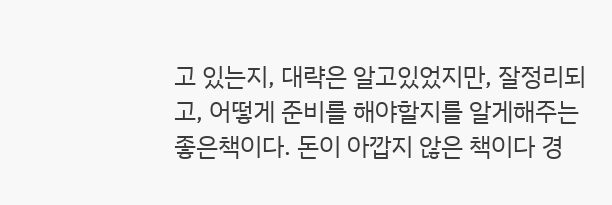고 있는지, 대략은 알고있었지만, 잘정리되고, 어떻게 준비를 해야할지를 알게해주는 좋은책이다. 돈이 아깝지 않은 책이다 경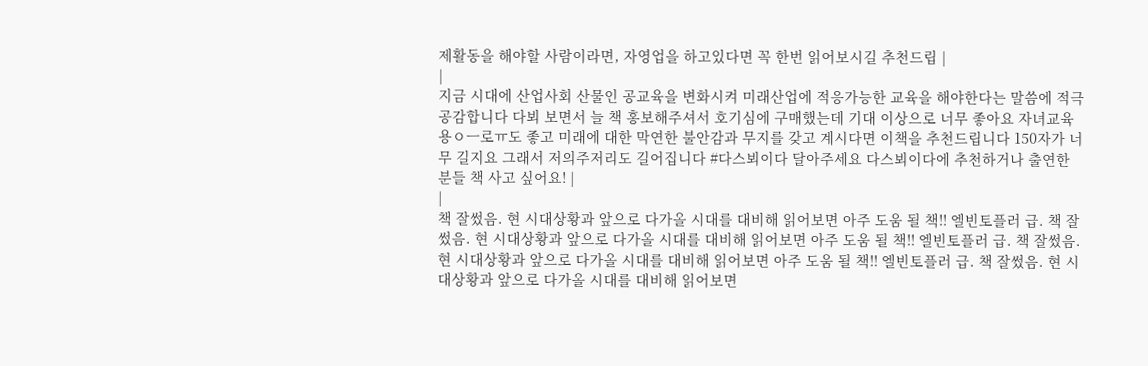제활동을 해야할 사람이라면, 자영업을 하고있다면 꼭 한번 읽어보시길 추천드립 |
|
지금 시대에 산업사회 산물인 공교육을 변화시켜 미래산업에 적응가능한 교육을 해야한다는 말씀에 적극 공감합니다 다뵈 보면서 늘 책 홍보해주셔서 호기심에 구매했는데 기대 이상으로 너무 좋아요 자녀교육 용ㅇㅡ로ㅠ도 좋고 미래에 대한 막연한 불안감과 무지를 갖고 계시다면 이책을 추천드립니다 150자가 너무 길지요 그래서 저의주저리도 길어집니다 #다스뵈이다 달아주세요 다스뵈이다에 추천하거나 출연한 분들 책 사고 싶어요! |
|
책 잘썼음. 현 시대상황과 앞으로 다가올 시대를 대비해 읽어보면 아주 도움 될 책!! 엘빈토플러 급. 책 잘썼음. 현 시대상황과 앞으로 다가올 시대를 대비해 읽어보면 아주 도움 될 책!! 엘빈토플러 급. 책 잘썼음. 현 시대상황과 앞으로 다가올 시대를 대비해 읽어보면 아주 도움 될 책!! 엘빈토플러 급. 책 잘썼음. 현 시대상황과 앞으로 다가올 시대를 대비해 읽어보면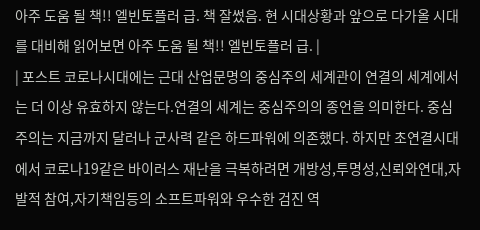아주 도움 될 책!! 엘빈토플러 급. 책 잘썼음. 현 시대상황과 앞으로 다가올 시대를 대비해 읽어보면 아주 도움 될 책!! 엘빈토플러 급. |
| 포스트 코로나시대에는 근대 산업문명의 중심주의 세계관이 연결의 세계에서는 더 이상 유효하지 않는다.연결의 세계는 중심주의의 종언을 의미한다. 중심주의는 지금까지 달러나 군사력 같은 하드파워에 의존했다. 하지만 초연결시대에서 코로나19같은 바이러스 재난을 극복하려면 개방성,투명성,신뢰와연대,자발적 참여,자기책임등의 소프트파워와 우수한 검진 역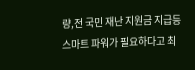량,전 국민 재난 지원금 지급등 스마트 파워가 필요하다고 최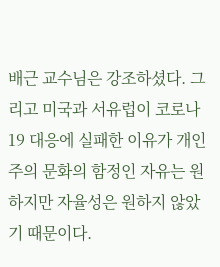배근 교수님은 강조하셨다. 그리고 미국과 서유럽이 코로나19 대응에 실패한 이유가 개인주의 문화의 함정인 자유는 원하지만 자율성은 원하지 않았기 때문이다.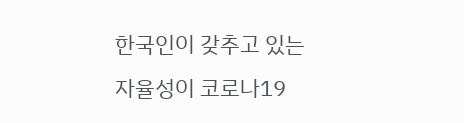한국인이 갖추고 있는 자율성이 코로나19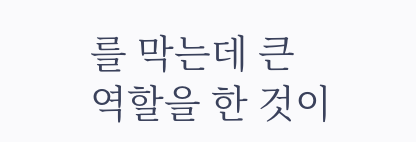를 막는데 큰 역할을 한 것이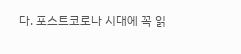다. 포스트코로나 시대에 꼭 읽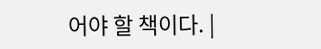어야 할 책이다. |